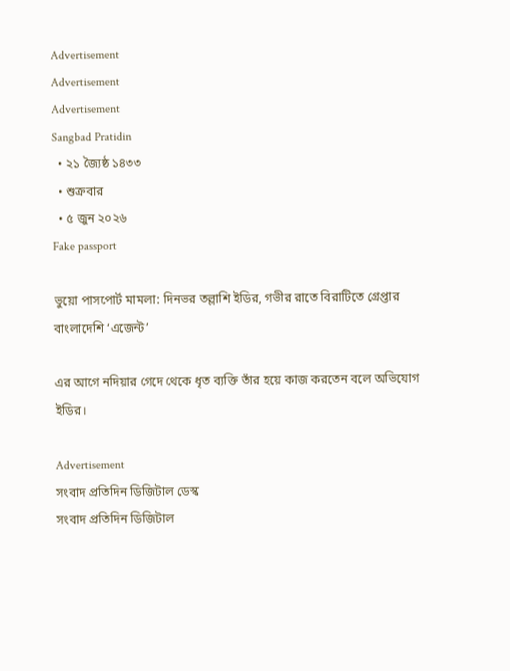Advertisement
Advertisement
Advertisement
Sangbad Pratidin
  • ২১ জ্যৈষ্ঠ ১৪৩৩
  • শুক্রবার
  • ৫ জুন ২০২৬
Fake passport

ভুয়ো পাসপোর্ট মামলা: দিনভর তল্লাশি ইডির, গভীর রাতে বিরাটিতে গ্রেপ্তার বাংলাদেশি ‘এজেন্ট’

এর আগে নদিয়ার গেদে থেকে ধৃত ব্যক্তি তাঁর হয়ে কাজ করতেন বলে অভিযোগ ইডির।

Advertisement
সংবাদ প্রতিদিন ডিজিটাল ডেস্ক
সংবাদ প্রতিদিন ডিজিটাল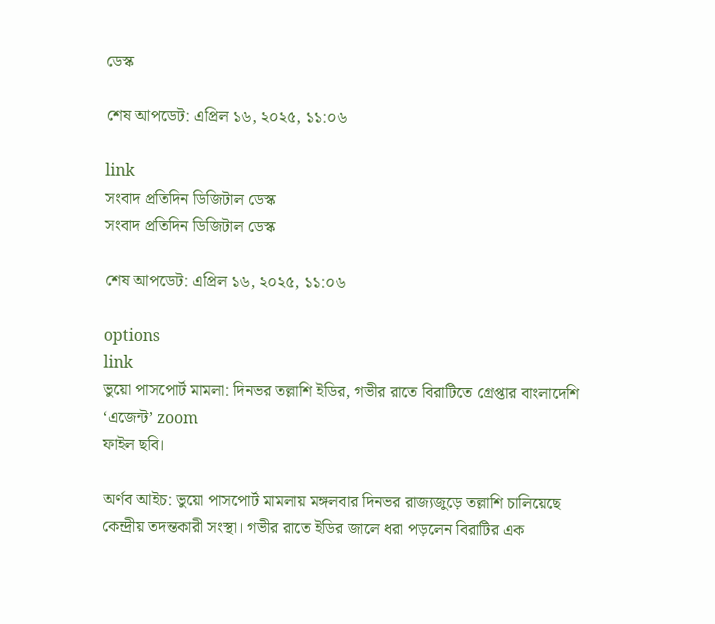ডেস্ক

শেষ আপডেট: এপ্রিল ১৬, ২০২৫, ১১:০৬

link
সংবাদ প্রতিদিন ডিজিটাল ডেস্ক
সংবাদ প্রতিদিন ডিজিটাল ডেস্ক

শেষ আপডেট: এপ্রিল ১৬, ২০২৫, ১১:০৬

options
link
ভুয়ো পাসপোর্ট মামলা: দিনভর তল্লাশি ইডির, গভীর রাতে বিরাটিতে গ্রেপ্তার বাংলাদেশি ‘এজেন্ট’ zoom
ফাইল ছবি।

অর্ণব আইচ: ভুয়ো পাসপোর্ট মামলায় মঙ্গলবার দিনভর রাজ্যজুড়ে তল্লাশি চালিয়েছে কেন্দ্রীয় তদন্তকারী সংস্থা। গভীর রাতে ইডির জালে ধরা পড়লেন বিরাটির এক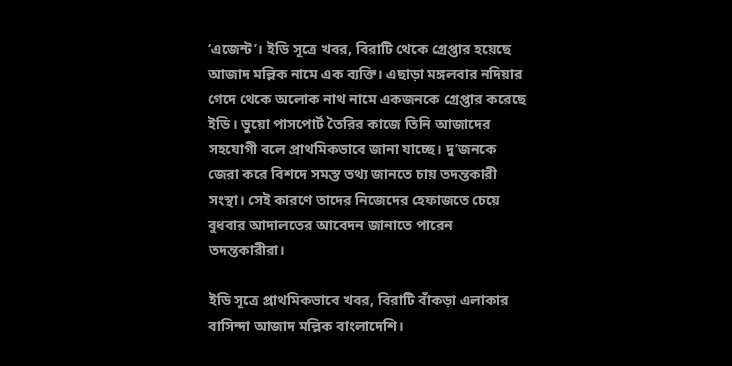‘এজেন্ট’। ইডি সূত্রে খবর, বিরাটি থেকে গ্রেপ্তার হয়েছে আজাদ মল্লিক নামে এক ব্যক্তি। এছাড়া মঙ্গলবার নদিয়ার গেদে থেকে অলোক নাথ নামে একজনকে গ্রেপ্তার করেছে ইডি। ভুয়ো পাসপোর্ট তৈরির কাজে তিনি আজাদের সহযোগী বলে প্রাথমিকভাবে জানা যাচ্ছে। দু’জনকে জেরা করে বিশদে সমস্ত তথ্য জানতে চায় তদন্তকারী সংস্থা। সেই কারণে তাদের নিজেদের হেফাজতে চেয়ে বুধবার আদালতের আবেদন জানাতে পারেন তদন্তকারীরা।

ইডি সূত্রে প্রাথমিকভাবে খবর, বিরাটি বাঁকড়া এলাকার বাসিন্দা আজাদ মল্লিক বাংলাদেশি।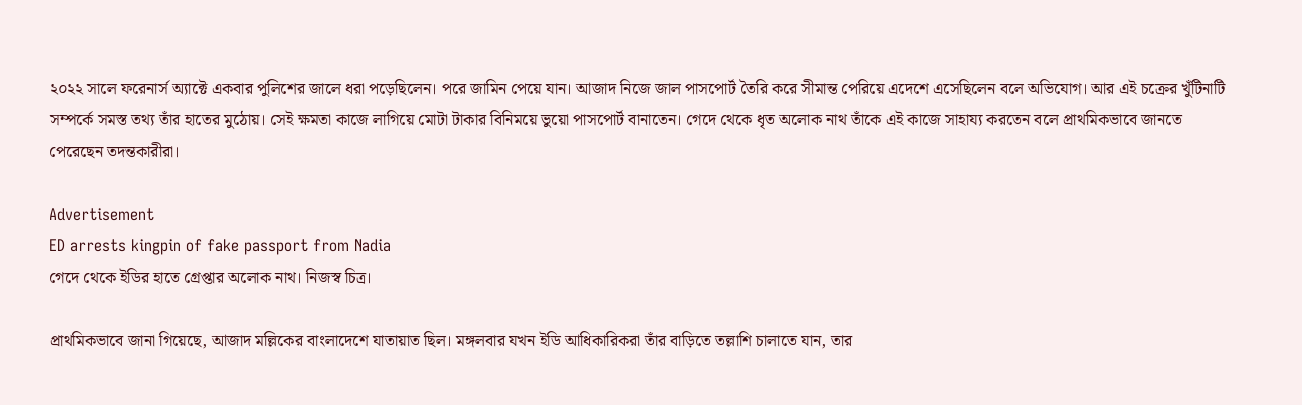২০২২ সালে ফরেনার্স অ্যাক্টে একবার পুলিশের জালে ধরা পড়েছিলেন। পরে জামিন পেয়ে যান। আজাদ নিজে জাল পাসপোর্ট তৈরি করে সীমান্ত পেরিয়ে এদেশে এসেছিলেন বলে অভিযোগ। আর এই চক্রের খুঁটিনাটি সম্পর্কে সমস্ত তথ্য তাঁর হাতের মুঠোয়। সেই ক্ষমতা কাজে লাগিয়ে মোটা টাকার বিনিময়ে ভুয়ো পাসপোর্ট বানাতেন। গেদে থেকে ধৃত অলোক নাথ তাঁকে এই কাজে সাহায্য করতেন বলে প্রাথমিকভাবে জানতে পেরেছেন তদন্তকারীরা।

Advertisement
ED arrests kingpin of fake passport from Nadia
গেদে থেকে ইডির হাতে গ্রেপ্তার অলোক নাথ। নিজস্ব চিত্র।

প্রাথমিকভাবে জানা গিয়েছে, আজাদ মল্লিকের বাংলাদেশে যাতায়াত ছিল। মঙ্গলবার যখন ইডি আধিকারিকরা তাঁর বাড়িতে তল্লাশি চালাতে যান, তার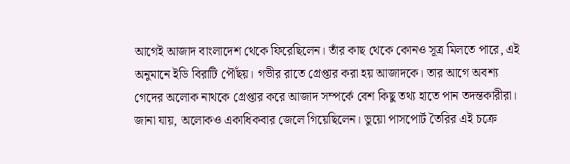আগেই আজাদ বাংলাদেশ থেকে ফিরেছিলেন। তাঁর কাছ থেকে কোনও সূত্র মিলতে পারে, এই অনুমানে ইডি বিরাটি পৌঁছয়। গভীর রাতে গ্রেপ্তার করা হয় আজাদকে। তার আগে অবশ্য গেদের অলোক নাথকে গ্রেপ্তার করে আজাদ সম্পর্কে বেশ কিছু তথ্য হাতে পান তদন্তকারীরা। জানা যায়, অলোকও একাধিকবার জেলে গিয়েছিলেন। ভুয়ো পাসপোর্ট তৈরির এই চক্রে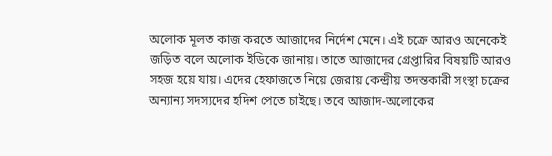অলোক মূলত কাজ করতে আজাদের নির্দেশ মেনে। এই চক্রে আরও অনেকেই জড়িত বলে অলোক ইডিকে জানায়। তাতে আজাদের গ্রেপ্তারির বিষয়টি আরও সহজ হয়ে যায়। এদের হেফাজতে নিয়ে জেরায় কেন্দ্রীয় তদন্তকারী সংস্থা চক্রের অন্যান্য সদস্যদের হদিশ পেতে চাইছে। তবে আজাদ-অলোকের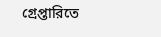গ্রেপ্তারিতে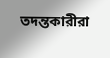তদন্তকারীরা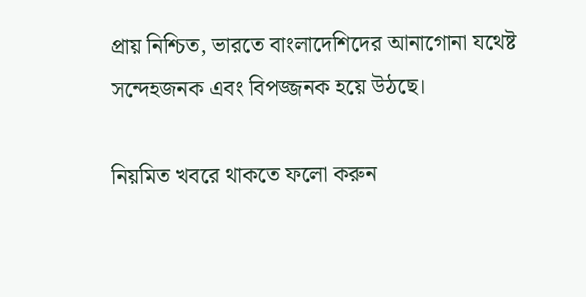প্রায় নিশ্চিত, ভারতে বাংলাদেশিদের আনাগোনা যথেষ্ট সন্দেহজনক এবং বিপজ্জনক হয়ে উঠছে।

নিয়মিত খবরে থাকতে ফলো করুন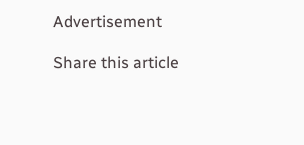Advertisement

Share this article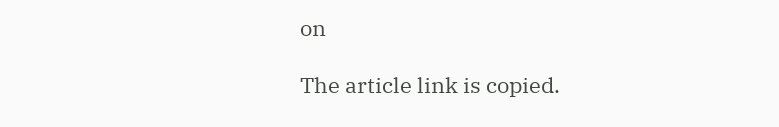on

The article link is copied.